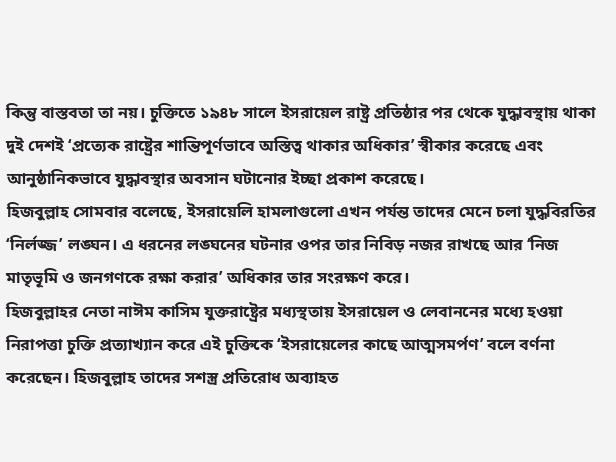কিন্তু বাস্তবতা তা নয়। চুক্তিতে ১৯৪৮ সালে ইসরায়েল রাষ্ট্র প্রতিষ্ঠার পর থেকে যুদ্ধাবস্থায় থাকা দুই দেশই ‘প্রত্যেক রাষ্ট্রের শান্তিপূর্ণভাবে অস্তিত্ব থাকার অধিকার’ স্বীকার করেছে এবং আনুষ্ঠানিকভাবে যুদ্ধাবস্থার অবসান ঘটানোর ইচ্ছা প্রকাশ করেছে।
হিজবুল্লাহ সোমবার বলেছে, ইসরায়েলি হামলাগুলো এখন পর্যন্ত তাদের মেনে চলা যুদ্ধবিরতির ‘নির্লজ্জ’ লঙ্ঘন। এ ধরনের লঙ্ঘনের ঘটনার ওপর তার নিবিড় নজর রাখছে আর ‘নিজ মাতৃভূমি ও জনগণকে রক্ষা করার’ অধিকার তার সংরক্ষণ করে।
হিজবুল্লাহর নেতা নাঈম কাসিম যুক্তরাষ্ট্রের মধ্যস্থতায় ইসরায়েল ও লেবাননের মধ্যে হওয়া নিরাপত্তা চুক্তি প্রত্যাখ্যান করে এই চুক্তিকে ‘ইসরায়েলের কাছে আত্মসমর্পণ’ বলে বর্ণনা করেছেন। হিজবুল্লাহ তাদের সশস্ত্র প্রতিরোধ অব্যাহত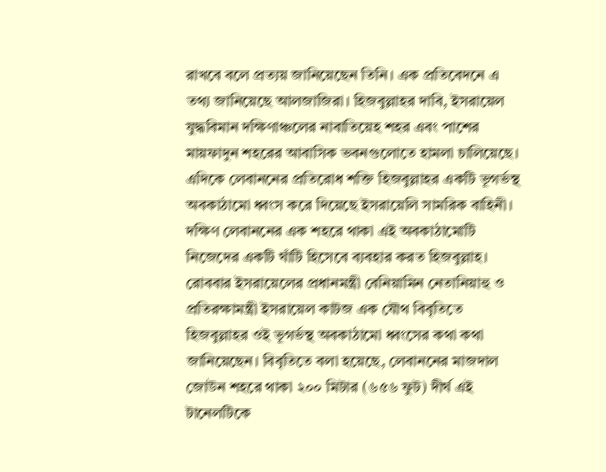রাখবে বলে প্রত্যয় জানিয়েছেন তিনি। এক প্রতিবেদনে এ তথ্য জানিয়েছে আলজাজিরা। হিজবুল্লাহর দাবি, ইসরায়েল যুদ্ধবিমান দক্ষিণাঞ্চলের নাবাতিয়েহ শহর এবং পাশের মায়ফাদুন শহরের আবাসিক ভবনগুলোতে হামলা চালিয়েছে।
এদিকে লেবাননের প্রতিরোধ শক্তি হিজবুল্লাহর একটি ভূগর্ভস্থ অবকাঠামো ধ্বংস করে দিয়েছে ইসরায়েলি সামরিক বাহিনী। দক্ষিণ লেবাননের এক শহরে থাকা এই অবকাঠামোটি নিজেদের একটি ঘাঁটি হিসেবে ব্যবহার করত হিজবুল্লাহ। রোববার ইসরায়েলের প্রধানমন্ত্রী বেনিয়ামিন নেতানিয়াহু ও প্রতিরক্ষামন্ত্রী ইসরায়েল কাটজ এক যৌথ বিবৃতিতে হিজবুল্লাহর ওই ভূগর্ভস্থ অবকাঠামো ধ্বংসের কথা কথা জানিয়েছেন। বিবৃতিতে বলা হয়েছে, লেবাননের মাজদাল জোউন শহরে থাকা ২০০ মিটার (৬৫৬ ফুট) দীর্ঘ এই টানেলটিকে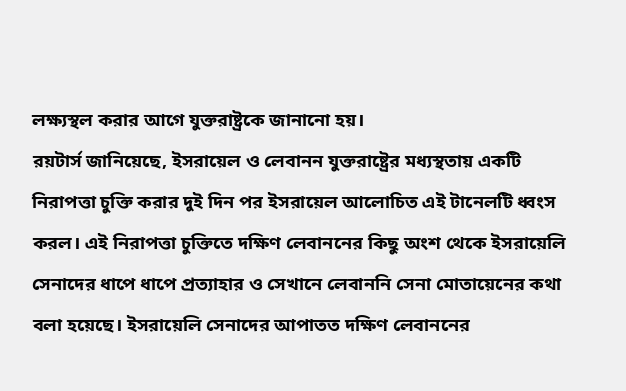লক্ষ্যস্থল করার আগে যুক্তরাষ্ট্রকে জানানো হয়।
রয়টার্স জানিয়েছে, ইসরায়েল ও লেবানন যুক্তরাষ্ট্রের মধ্যস্থতায় একটি নিরাপত্তা চুক্তি করার দুই দিন পর ইসরায়েল আলোচিত এই টানেলটি ধ্বংস করল। এই নিরাপত্তা চুক্তিতে দক্ষিণ লেবাননের কিছু অংশ থেকে ইসরায়েলি সেনাদের ধাপে ধাপে প্রত্যাহার ও সেখানে লেবাননি সেনা মোতায়েনের কথা বলা হয়েছে। ইসরায়েলি সেনাদের আপাতত দক্ষিণ লেবাননের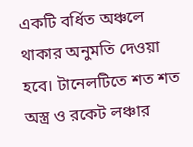একটি বর্ধিত অঞ্চলে থাকার অনুমতি দেওয়া হবে। টানেলটিতে শত শত অস্ত্র ও রকেট লঞ্চার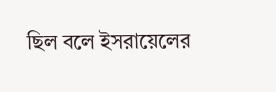ছিল বলে ইসরায়েলের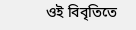ওই বিবৃতিতে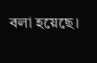বলা হয়েছে।